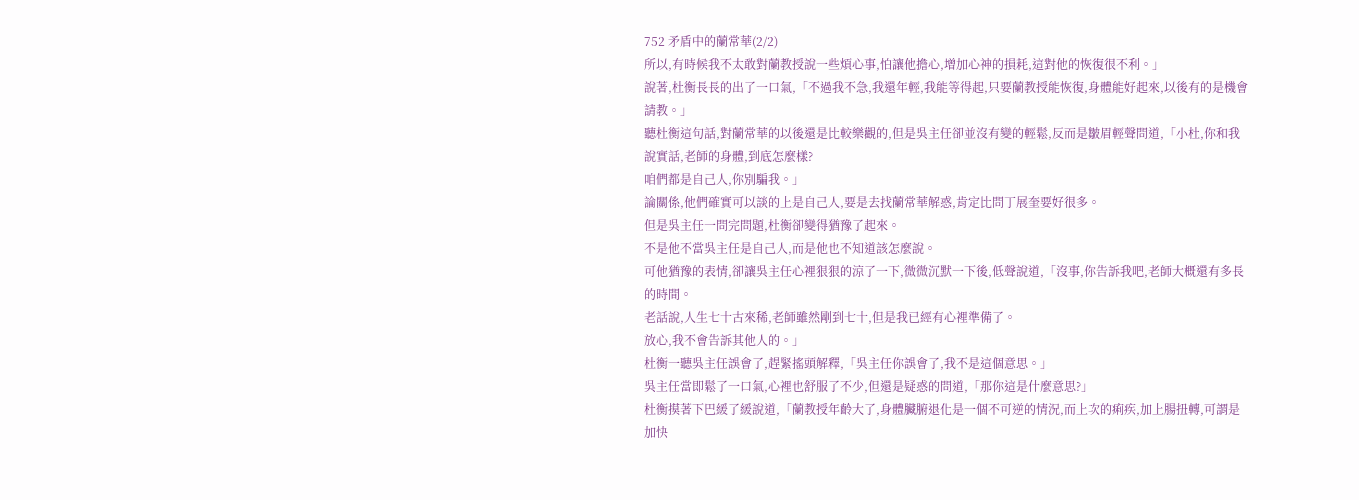752 矛盾中的蘭常華(2/2)
所以,有時候我不太敢對蘭教授說一些煩心事,怕讓他擔心,增加心神的損耗,這對他的恢復很不利。」
說著,杜衡長長的出了一口氣,「不過我不急,我還年輕,我能等得起,只要蘭教授能恢復,身體能好起來,以後有的是機會請教。」
聽杜衡這句話,對蘭常華的以後還是比較樂觀的,但是吳主任卻並沒有變的輕鬆,反而是皺眉輕聲問道,「小杜,你和我說實話,老師的身體,到底怎麼樣?
咱們都是自己人,你別騙我。」
論關係,他們確實可以談的上是自己人,要是去找蘭常華解惑,肯定比問丁展奎要好很多。
但是吳主任一問完問題,杜衡卻變得猶豫了起來。
不是他不當吳主任是自己人,而是他也不知道該怎麼說。
可他猶豫的表情,卻讓吳主任心裡狠狠的涼了一下,微微沉默一下後,低聲說道,「沒事,你告訴我吧,老師大概還有多長的時間。
老話說,人生七十古來稀,老師雖然剛到七十,但是我已經有心裡準備了。
放心,我不會告訴其他人的。」
杜衡一聽吳主任誤會了,趕緊搖頭解釋,「吳主任你誤會了,我不是這個意思。」
吳主任當即鬆了一口氣,心裡也舒服了不少,但還是疑惑的問道,「那你這是什麼意思?」
杜衡摸著下巴緩了緩說道,「蘭教授年齡大了,身體臟腑退化是一個不可逆的情況,而上次的痢疾,加上腸扭轉,可謂是加快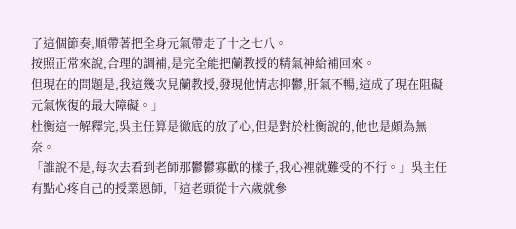了這個節奏,順帶著把全身元氣帶走了十之七八。
按照正常來說,合理的調補,是完全能把蘭教授的精氣神給補回來。
但現在的問題是,我這幾次見蘭教授,發現他情志抑鬱,肝氣不暢,這成了現在阻礙元氣恢復的最大障礙。」
杜衡這一解釋完,吳主任算是徹底的放了心,但是對於杜衡說的,他也是頗為無奈。
「誰說不是,每次去看到老師那鬱鬱寡歡的樣子,我心裡就難受的不行。」吳主任有點心疼自己的授業恩師,「這老頭從十六歲就參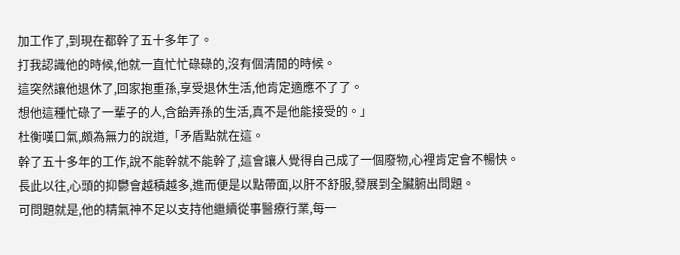加工作了,到現在都幹了五十多年了。
打我認識他的時候,他就一直忙忙碌碌的,沒有個清閒的時候。
這突然讓他退休了,回家抱重孫,享受退休生活,他肯定適應不了了。
想他這種忙碌了一輩子的人,含飴弄孫的生活,真不是他能接受的。」
杜衡嘆口氣,頗為無力的說道,「矛盾點就在這。
幹了五十多年的工作,說不能幹就不能幹了,這會讓人覺得自己成了一個廢物,心裡肯定會不暢快。
長此以往,心頭的抑鬱會越積越多,進而便是以點帶面,以肝不舒服,發展到全臟腑出問題。
可問題就是,他的精氣神不足以支持他繼續從事醫療行業,每一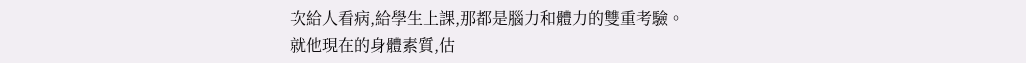次給人看病,給學生上課,那都是腦力和體力的雙重考驗。
就他現在的身體素質,估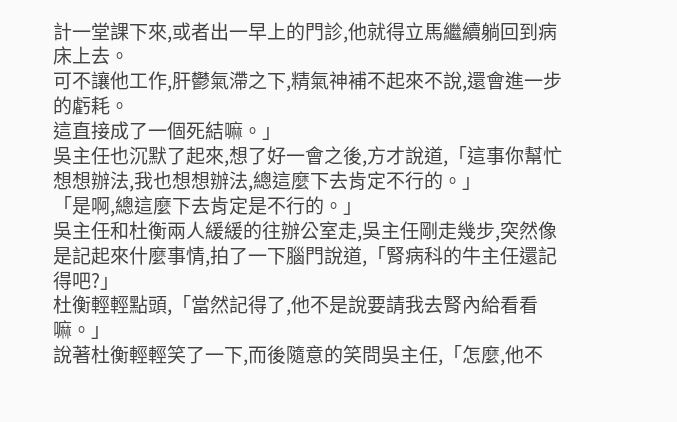計一堂課下來,或者出一早上的門診,他就得立馬繼續躺回到病床上去。
可不讓他工作,肝鬱氣滯之下,精氣神補不起來不說,還會進一步的虧耗。
這直接成了一個死結嘛。」
吳主任也沉默了起來,想了好一會之後,方才說道,「這事你幫忙想想辦法,我也想想辦法,總這麼下去肯定不行的。」
「是啊,總這麼下去肯定是不行的。」
吳主任和杜衡兩人緩緩的往辦公室走,吳主任剛走幾步,突然像是記起來什麼事情,拍了一下腦門說道,「腎病科的牛主任還記得吧?」
杜衡輕輕點頭,「當然記得了,他不是說要請我去腎內給看看嘛。」
說著杜衡輕輕笑了一下,而後隨意的笑問吳主任,「怎麼,他不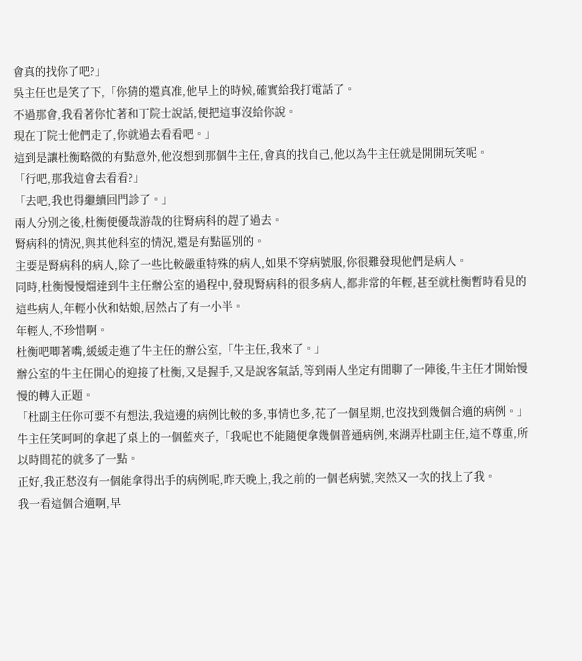會真的找你了吧?」
吳主任也是笑了下,「你猜的還真准,他早上的時候,確實給我打電話了。
不過那會,我看著你忙著和丁院士說話,便把這事沒給你說。
現在丁院士他們走了,你就過去看看吧。」
這到是讓杜衡略微的有點意外,他沒想到那個牛主任,會真的找自己,他以為牛主任就是開開玩笑呢。
「行吧,那我這會去看看?」
「去吧,我也得繼續回門診了。」
兩人分別之後,杜衡便優哉游哉的往腎病科的趕了過去。
腎病科的情況,與其他科室的情況,還是有點區別的。
主要是腎病科的病人,除了一些比較嚴重特殊的病人,如果不穿病號服,你很難發現他們是病人。
同時,杜衡慢慢熘達到牛主任辦公室的過程中,發現腎病科的很多病人,都非常的年輕,甚至就杜衡暫時看見的這些病人,年輕小伙和姑娘,居然占了有一小半。
年輕人,不珍惜啊。
杜衡吧唧著嘴,緩緩走進了牛主任的辦公室,「牛主任,我來了。」
辦公室的牛主任開心的迎接了杜衡,又是握手,又是說客氣話,等到兩人坐定有閒聊了一陣後,牛主任才開始慢慢的轉入正題。
「杜副主任你可要不有想法,我這邊的病例比較的多,事情也多,花了一個星期,也沒找到幾個合適的病例。」
牛主任笑呵呵的拿起了桌上的一個藍夾子,「我呢也不能隨便拿幾個普通病例,來湖弄杜副主任,這不尊重,所以時間花的就多了一點。
正好,我正愁沒有一個能拿得出手的病例呢,昨天晚上,我之前的一個老病號,突然又一次的找上了我。
我一看這個合適啊,早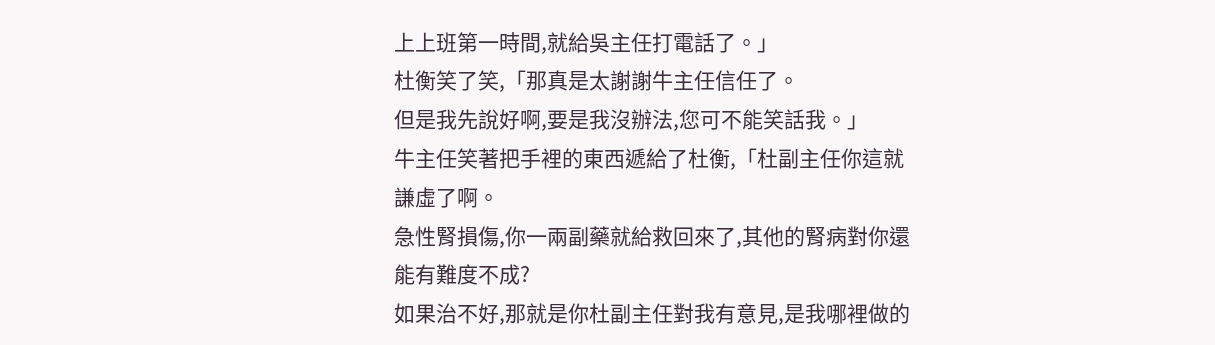上上班第一時間,就給吳主任打電話了。」
杜衡笑了笑,「那真是太謝謝牛主任信任了。
但是我先說好啊,要是我沒辦法,您可不能笑話我。」
牛主任笑著把手裡的東西遞給了杜衡,「杜副主任你這就謙虛了啊。
急性腎損傷,你一兩副藥就給救回來了,其他的腎病對你還能有難度不成?
如果治不好,那就是你杜副主任對我有意見,是我哪裡做的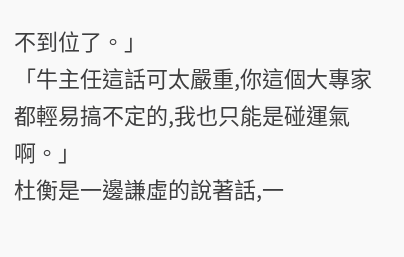不到位了。」
「牛主任這話可太嚴重,你這個大專家都輕易搞不定的,我也只能是碰運氣啊。」
杜衡是一邊謙虛的說著話,一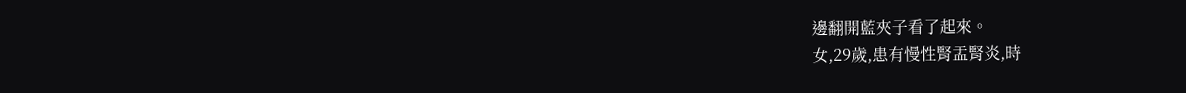邊翻開藍夾子看了起來。
女,29歲,患有慢性腎盂腎炎,時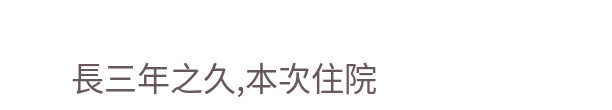長三年之久,本次住院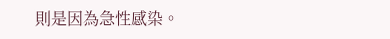則是因為急性感染。